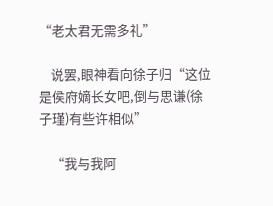“老太君无需多礼”

    说罢,眼神看向徐子归“这位是侯府嫡长女吧,倒与思谦(徐子瑾)有些许相似”

    “我与我阿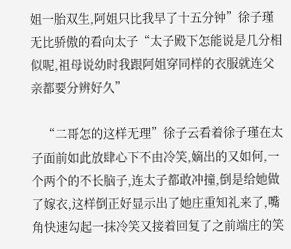姐一胎双生,阿姐只比我早了十五分钟”徐子瑾无比骄傲的看向太子“太子殿下怎能说是几分相似呢,祖母说幼时我跟阿姐穿同样的衣服就连父亲都要分辨好久”

    “二哥怎的这样无理”徐子云看着徐子瑾在太子面前如此放肆心下不由冷笑,嫡出的又如何,一个两个的不长脑子,连太子都敢冲撞,倒是给她做了嫁衣,这样倒正好显示出了她庄重知礼来了,嘴角快速勾起一抹冷笑又接着回复了之前端庄的笑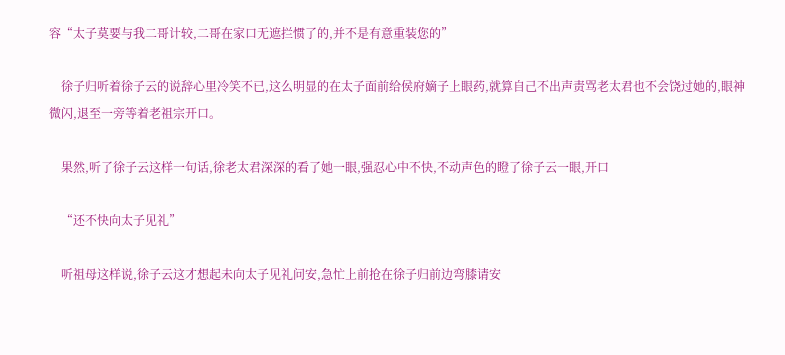容“太子莫要与我二哥计较,二哥在家口无遮拦惯了的,并不是有意重装您的”

    徐子归听着徐子云的说辞心里冷笑不已,这么明显的在太子面前给侯府嫡子上眼药,就算自己不出声责骂老太君也不会饶过她的,眼神微闪,退至一旁等着老祖宗开口。

    果然,听了徐子云这样一句话,徐老太君深深的看了她一眼,强忍心中不快,不动声色的瞪了徐子云一眼,开口

    “还不快向太子见礼”

    听祖母这样说,徐子云这才想起未向太子见礼问安,急忙上前抢在徐子归前边弯膝请安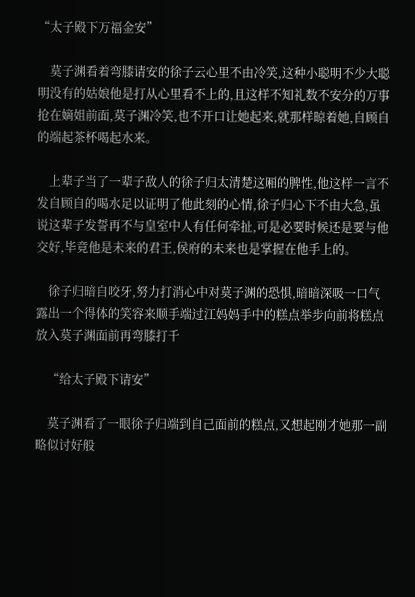“太子殿下万福金安”

    莫子渊看着弯膝请安的徐子云心里不由冷笑,这种小聪明不少大聪明没有的姑娘他是打从心里看不上的,且这样不知礼数不安分的万事抢在嫡姐前面,莫子渊冷笑,也不开口让她起来,就那样晾着她,自顾自的端起茶杯喝起水来。

    上辈子当了一辈子敌人的徐子归太清楚这厢的脾性,他这样一言不发自顾自的喝水足以证明了他此刻的心情,徐子归心下不由大急,虽说这辈子发誓再不与皇室中人有任何牵扯,可是必要时候还是要与他交好,毕竟他是未来的君王,侯府的未来也是掌握在他手上的。

    徐子归暗自咬牙,努力打消心中对莫子渊的恐惧,暗暗深吸一口气露出一个得体的笑容来顺手端过江妈妈手中的糕点举步向前将糕点放入莫子渊面前再弯膝打千

    “给太子殿下请安”

    莫子渊看了一眼徐子归端到自己面前的糕点,又想起刚才她那一副略似讨好般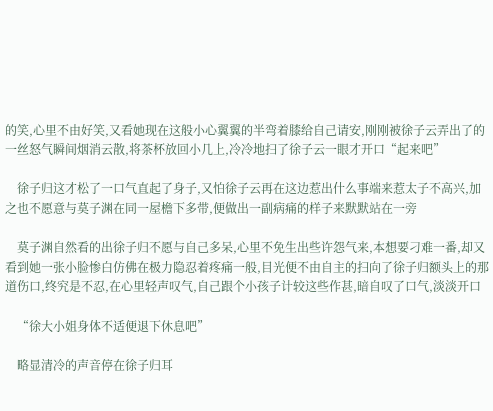的笑,心里不由好笑,又看她现在这般小心翼翼的半弯着膝给自己请安,刚刚被徐子云弄出了的一丝怒气瞬间烟消云散,将茶杯放回小几上,冷冷地扫了徐子云一眼才开口“起来吧”

    徐子归这才松了一口气直起了身子,又怕徐子云再在这边惹出什么事端来惹太子不高兴,加之也不愿意与莫子渊在同一屋檐下多带,便做出一副病痛的样子来默默站在一旁

    莫子渊自然看的出徐子归不愿与自己多呆,心里不免生出些许怨气来,本想要刁难一番,却又看到她一张小脸惨白仿佛在极力隐忍着疼痛一般,目光便不由自主的扫向了徐子归额头上的那道伤口,终究是不忍,在心里轻声叹气,自己跟个小孩子计较这些作甚,暗自叹了口气,淡淡开口

    “徐大小姐身体不适便退下休息吧”

    略显清冷的声音停在徐子归耳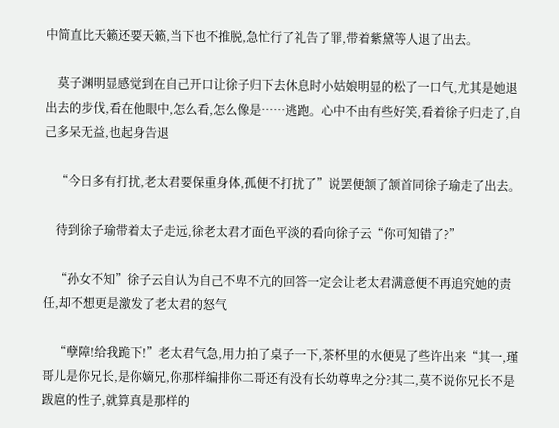中简直比天籁还要天籁,当下也不推脱,急忙行了礼告了罪,带着紫黛等人退了出去。

    莫子渊明显感觉到在自己开口让徐子归下去休息时小姑娘明显的松了一口气,尤其是她退出去的步伐,看在他眼中,怎么看,怎么像是……逃跑。心中不由有些好笑,看着徐子归走了,自己多呆无益,也起身告退

    “今日多有打扰,老太君要保重身体,孤便不打扰了”说罢便颔了颔首同徐子瑜走了出去。

    待到徐子瑜带着太子走远,徐老太君才面色平淡的看向徐子云“你可知错了?”

    “孙女不知”徐子云自认为自己不卑不亢的回答一定会让老太君满意便不再追究她的责任,却不想更是激发了老太君的怒气

    “孽障!给我跪下!”老太君气急,用力拍了桌子一下,茶杯里的水便晃了些许出来“其一,瑾哥儿是你兄长,是你嫡兄,你那样编排你二哥还有没有长幼尊卑之分?其二,莫不说你兄长不是跋扈的性子,就算真是那样的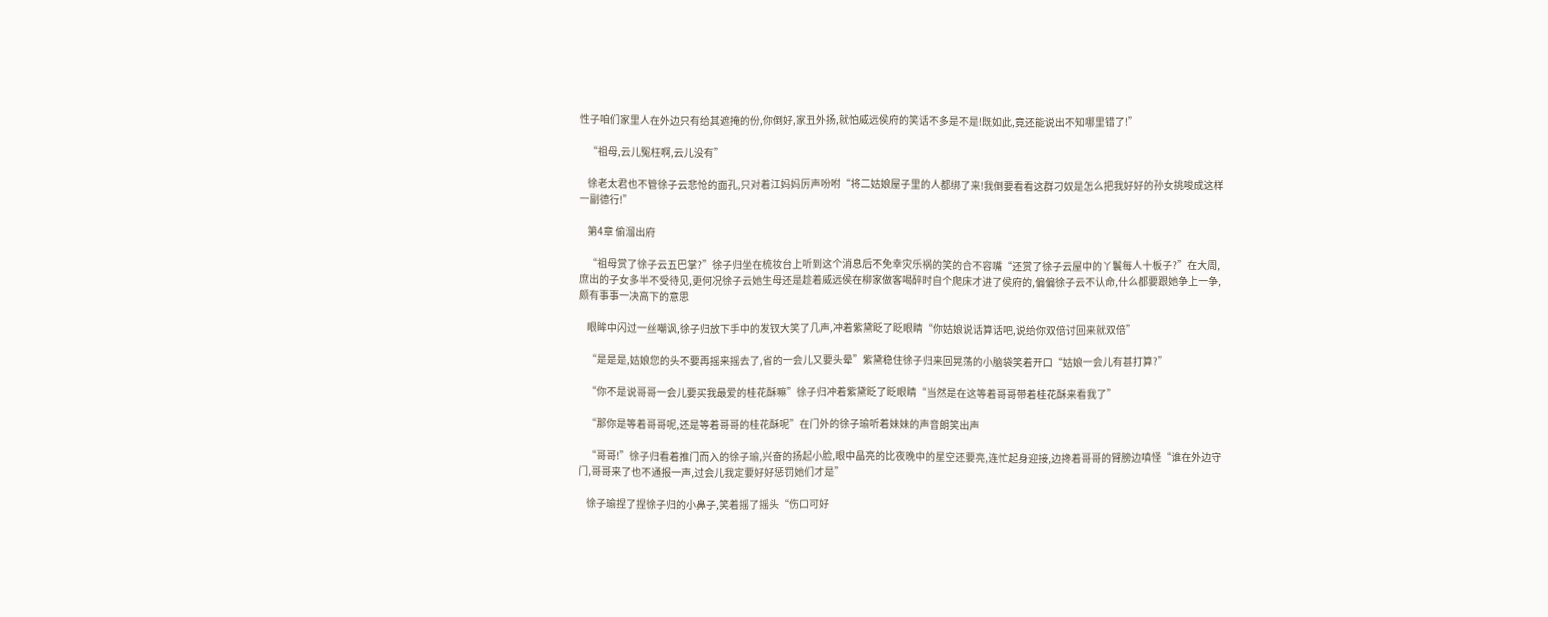性子咱们家里人在外边只有给其遮掩的份,你倒好,家丑外扬,就怕威远侯府的笑话不多是不是!既如此,竟还能说出不知哪里错了!”

    “祖母,云儿冤枉啊,云儿没有”

    徐老太君也不管徐子云悲怆的面孔,只对着江妈妈厉声吩咐“将二姑娘屋子里的人都绑了来!我倒要看看这群刁奴是怎么把我好好的孙女挑唆成这样一副德行!”

    第4章 偷溜出府

    “祖母赏了徐子云五巴掌?”徐子归坐在梳妆台上听到这个消息后不免幸灾乐祸的笑的合不容嘴“还赏了徐子云屋中的丫鬟每人十板子?”在大周,庶出的子女多半不受待见,更何况徐子云她生母还是趁着威远侯在柳家做客喝醉时自个爬床才进了侯府的,偏偏徐子云不认命,什么都要跟她争上一争,颇有事事一决高下的意思

    眼眸中闪过一丝嘲讽,徐子归放下手中的发钗大笑了几声,冲着紫黛眨了眨眼睛“你姑娘说话算话吧,说给你双倍讨回来就双倍”

    “是是是,姑娘您的头不要再摇来摇去了,省的一会儿又要头晕”紫黛稳住徐子归来回晃荡的小脑袋笑着开口“姑娘一会儿有甚打算?”

    “你不是说哥哥一会儿要买我最爱的桂花酥嘛”徐子归冲着紫黛眨了眨眼睛“当然是在这等着哥哥带着桂花酥来看我了”

    “那你是等着哥哥呢,还是等着哥哥的桂花酥呢”在门外的徐子瑜听着妹妹的声音朗笑出声

    “哥哥!”徐子归看着推门而入的徐子瑜,兴奋的扬起小脸,眼中晶亮的比夜晚中的星空还要亮,连忙起身迎接,边搀着哥哥的臂膀边嗔怪“谁在外边守门,哥哥来了也不通报一声,过会儿我定要好好惩罚她们才是”

    徐子瑜捏了捏徐子归的小鼻子,笑着摇了摇头“伤口可好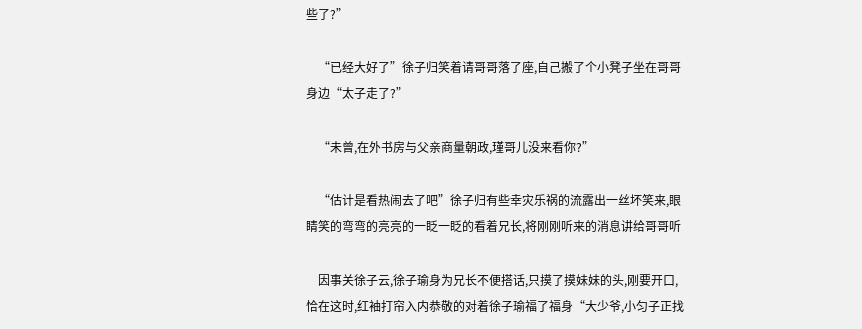些了?”

    “已经大好了”徐子归笑着请哥哥落了座,自己搬了个小凳子坐在哥哥身边“太子走了?”

    “未曾,在外书房与父亲商量朝政,瑾哥儿没来看你?”

    “估计是看热闹去了吧”徐子归有些幸灾乐祸的流露出一丝坏笑来,眼睛笑的弯弯的亮亮的一眨一眨的看着兄长,将刚刚听来的消息讲给哥哥听

    因事关徐子云,徐子瑜身为兄长不便搭话,只摸了摸妹妹的头,刚要开口,恰在这时,红袖打帘入内恭敬的对着徐子瑜福了福身“大少爷,小匀子正找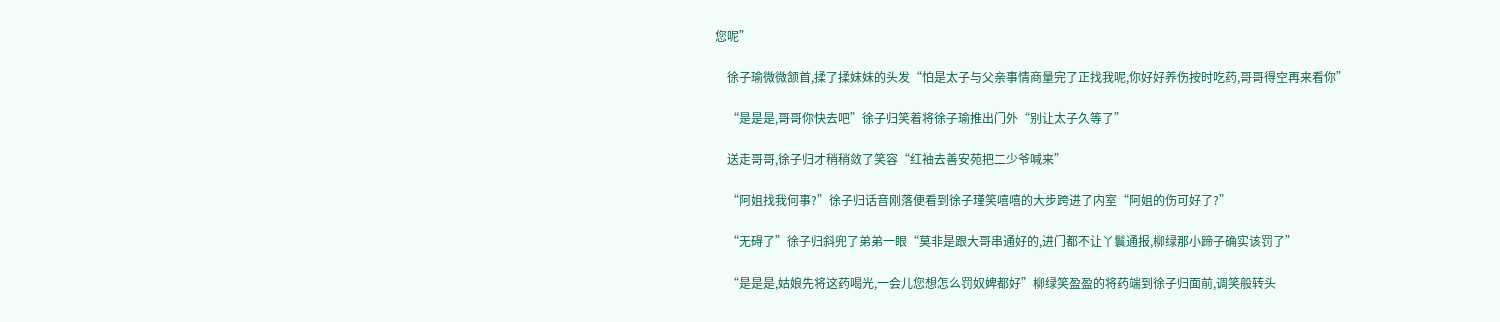您呢”

    徐子瑜微微颔首,揉了揉妹妹的头发“怕是太子与父亲事情商量完了正找我呢,你好好养伤按时吃药,哥哥得空再来看你”

    “是是是,哥哥你快去吧”徐子归笑着将徐子瑜推出门外“别让太子久等了”

    送走哥哥,徐子归才稍稍敛了笑容“红袖去善安苑把二少爷喊来”

    “阿姐找我何事?”徐子归话音刚落便看到徐子瑾笑嘻嘻的大步跨进了内室“阿姐的伤可好了?”

    “无碍了”徐子归斜兜了弟弟一眼“莫非是跟大哥串通好的,进门都不让丫鬟通报,柳绿那小蹄子确实该罚了”

    “是是是,姑娘先将这药喝光,一会儿您想怎么罚奴婢都好”柳绿笑盈盈的将药端到徐子归面前,调笑般转头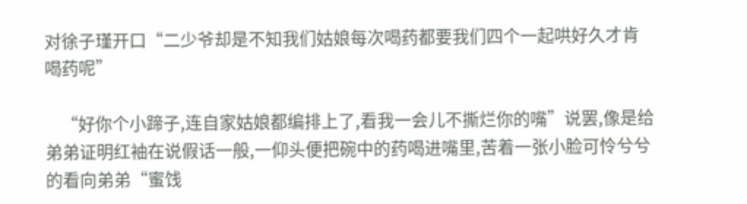对徐子瑾开口“二少爷却是不知我们姑娘每次喝药都要我们四个一起哄好久才肯喝药呢”

    “好你个小蹄子,连自家姑娘都编排上了,看我一会儿不撕烂你的嘴”说罢,像是给弟弟证明红袖在说假话一般,一仰头便把碗中的药喝进嘴里,苦着一张小脸可怜兮兮的看向弟弟“蜜饯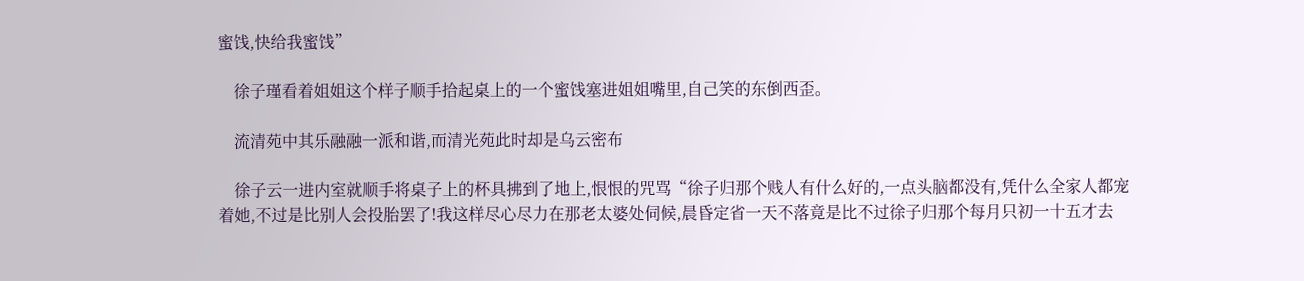蜜饯,快给我蜜饯”

    徐子瑾看着姐姐这个样子顺手拾起桌上的一个蜜饯塞进姐姐嘴里,自己笑的东倒西歪。

    流清苑中其乐融融一派和谐,而清光苑此时却是乌云密布

    徐子云一进内室就顺手将桌子上的杯具拂到了地上,恨恨的咒骂“徐子归那个贱人有什么好的,一点头脑都没有,凭什么全家人都宠着她,不过是比别人会投胎罢了!我这样尽心尽力在那老太婆处伺候,晨昏定省一天不落竟是比不过徐子归那个每月只初一十五才去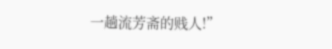一趟流芳斋的贱人!”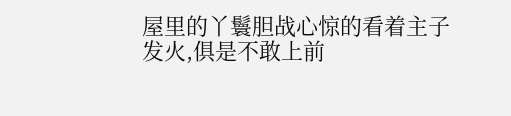屋里的丫鬟胆战心惊的看着主子发火,俱是不敢上前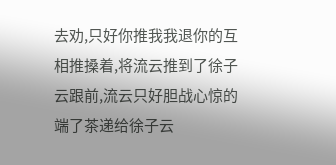去劝,只好你推我我退你的互相推搡着,将流云推到了徐子云跟前,流云只好胆战心惊的端了茶递给徐子云